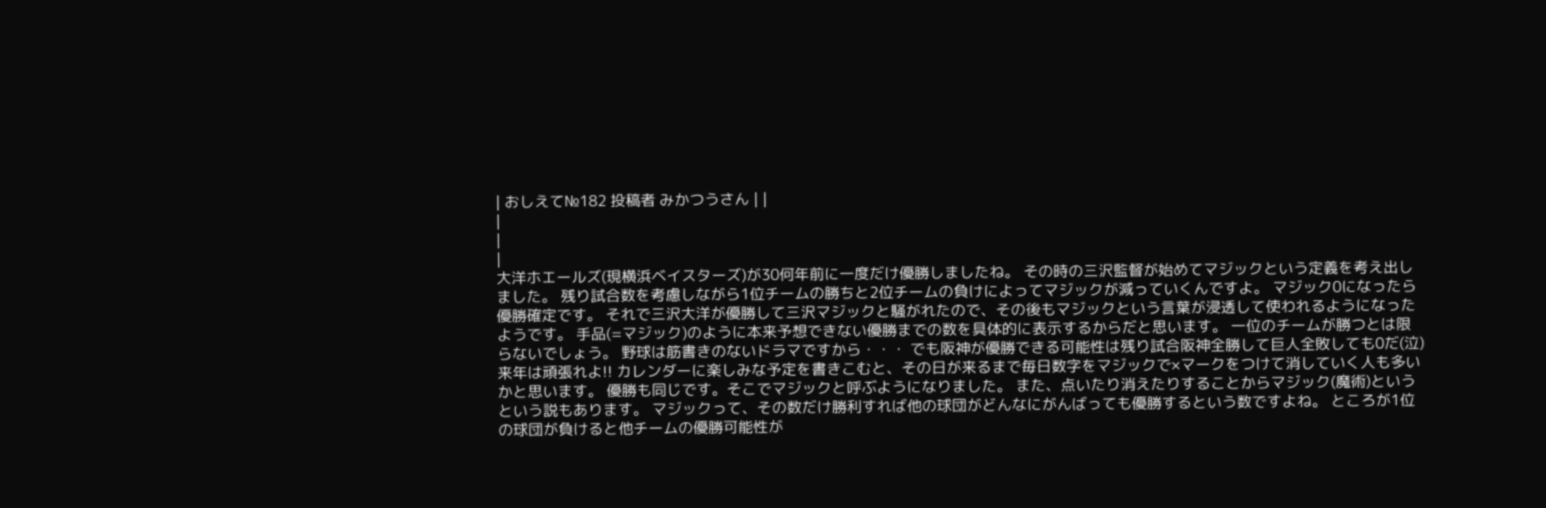| おしえて№182 投稿者 みかつうさん | |
|
|
|
大洋ホエールズ(現横浜ベイスターズ)が30何年前に一度だけ優勝しましたね。 その時の三沢監督が始めてマジックという定義を考え出しました。 残り試合数を考慮しながら1位チームの勝ちと2位チームの負けによってマジックが減っていくんですよ。 マジック0になったら優勝確定です。 それで三沢大洋が優勝して三沢マジックと騒がれたので、その後もマジックという言葉が浸透して使われるようになったようです。 手品(=マジック)のように本来予想できない優勝までの数を具体的に表示するからだと思います。 一位のチームが勝つとは限らないでしょう。 野球は筋書きのないドラマですから・・・ でも阪神が優勝できる可能性は残り試合阪神全勝して巨人全敗しても0だ(泣) 来年は頑張れよ!! カレンダーに楽しみな予定を書きこむと、その日が来るまで毎日数字をマジックで×マークをつけて消していく人も多いかと思います。 優勝も同じです。そこでマジックと呼ぶようになりました。 また、点いたり消えたりすることからマジック(魔術)というという説もあります。 マジックって、その数だけ勝利すれば他の球団がどんなにがんばっても優勝するという数ですよね。 ところが1位の球団が負けると他チームの優勝可能性が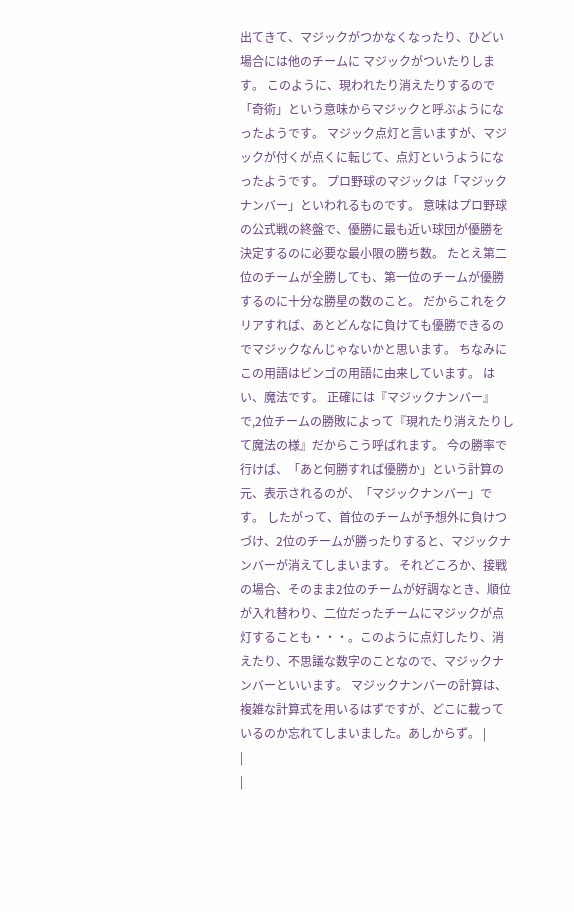出てきて、マジックがつかなくなったり、ひどい場合には他のチームに マジックがついたりします。 このように、現われたり消えたりするので「奇術」という意味からマジックと呼ぶようになったようです。 マジック点灯と言いますが、マジックが付くが点くに転じて、点灯というようになったようです。 プロ野球のマジックは「マジックナンバー」といわれるものです。 意味はプロ野球の公式戦の終盤で、優勝に最も近い球団が優勝を決定するのに必要な最小限の勝ち数。 たとえ第二位のチームが全勝しても、第一位のチームが優勝するのに十分な勝星の数のこと。 だからこれをクリアすれば、あとどんなに負けても優勝できるのでマジックなんじゃないかと思います。 ちなみにこの用語はビンゴの用語に由来しています。 はい、魔法です。 正確には『マジックナンバー』で,2位チームの勝敗によって『現れたり消えたりして魔法の様』だからこう呼ばれます。 今の勝率で行けば、「あと何勝すれば優勝か」という計算の元、表示されるのが、「マジックナンバー」です。 したがって、首位のチームが予想外に負けつづけ、2位のチームが勝ったりすると、マジックナンバーが消えてしまいます。 それどころか、接戦の場合、そのまま2位のチームが好調なとき、順位が入れ替わり、二位だったチームにマジックが点灯することも・・・。このように点灯したり、消えたり、不思議な数字のことなので、マジックナンバーといいます。 マジックナンバーの計算は、複雑な計算式を用いるはずですが、どこに載っているのか忘れてしまいました。あしからず。 |
|
|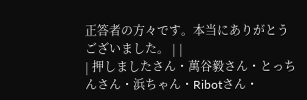正答者の方々です。本当にありがとうございました。 | |
| 押しましたさん・萬谷毅さん・とっちんさん・浜ちゃん・Ribotさん・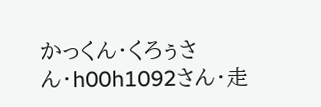かっくん・くろぅさん・h00h1092さん・走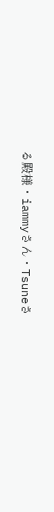る殿様・iammyさん・Tsuneさ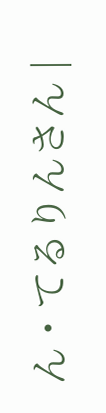ん・てるりんさん |